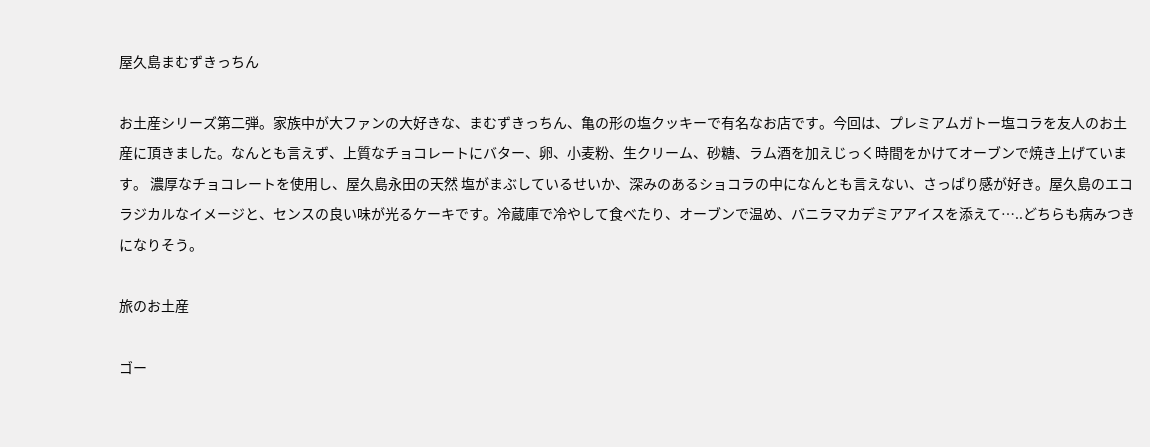屋久島まむずきっちん

お土産シリーズ第二弾。家族中が大ファンの大好きな、まむずきっちん、亀の形の塩クッキーで有名なお店です。今回は、プレミアムガトー塩コラを友人のお土産に頂きました。なんとも言えず、上質なチョコレートにバター、卵、小麦粉、生クリーム、砂糖、ラム酒を加えじっく時間をかけてオーブンで焼き上げています。 濃厚なチョコレートを使用し、屋久島永田の天然 塩がまぶしているせいか、深みのあるショコラの中になんとも言えない、さっぱり感が好き。屋久島のエコラジカルなイメージと、センスの良い味が光るケーキです。冷蔵庫で冷やして食べたり、オーブンで温め、バニラマカデミアアイスを添えて…..どちらも病みつきになりそう。

旅のお土産

ゴー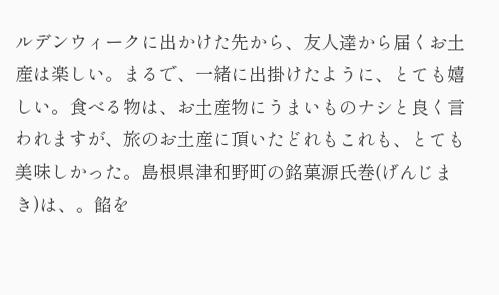ルデンウィークに出かけた先から、友人達から届くお土産は楽しい。まるで、一緒に出掛けたように、とても嬉しい。食べる物は、お土産物にうまいものナシと良く言われますが、旅のお土産に頂いたどれもこれも、とても美味しかった。島根県津和野町の銘菓源氏巻(げんじまき)は、。餡を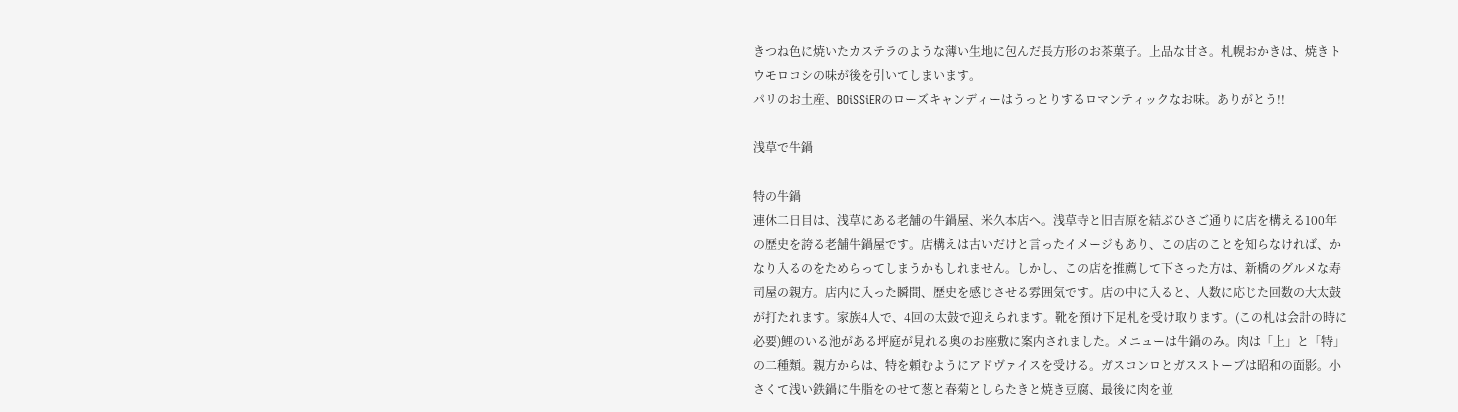きつね色に焼いたカステラのような薄い生地に包んだ長方形のお茶菓子。上品な甘さ。札幌おかきは、焼きトウモロコシの味が後を引いてしまいます。
パリのお土産、BOiSSiERのローズキャンディーはうっとりするロマンティックなお味。ありがとう!!

浅草で牛鍋

特の牛鍋
連休二日目は、浅草にある老舗の牛鍋屋、米久本店へ。浅草寺と旧吉原を結ぶひさご通りに店を構える100年の歴史を誇る老舗牛鍋屋です。店構えは古いだけと言ったイメージもあり、この店のことを知らなければ、かなり入るのをためらってしまうかもしれません。しかし、この店を推薦して下さった方は、新橋のグルメな寿司屋の親方。店内に入った瞬間、歴史を感じさせる雰囲気です。店の中に入ると、人数に応じた回数の大太鼓が打たれます。家族4人で、4回の太鼓で迎えられます。靴を預け下足札を受け取ります。(この札は会計の時に必要)鯉のいる池がある坪庭が見れる奥のお座敷に案内されました。メニューは牛鍋のみ。肉は「上」と「特」の二種類。親方からは、特を頼むようにアドヴァイスを受ける。ガスコンロとガスストーブは昭和の面影。小さくて浅い鉄鍋に牛脂をのせて葱と春菊としらたきと焼き豆腐、最後に肉を並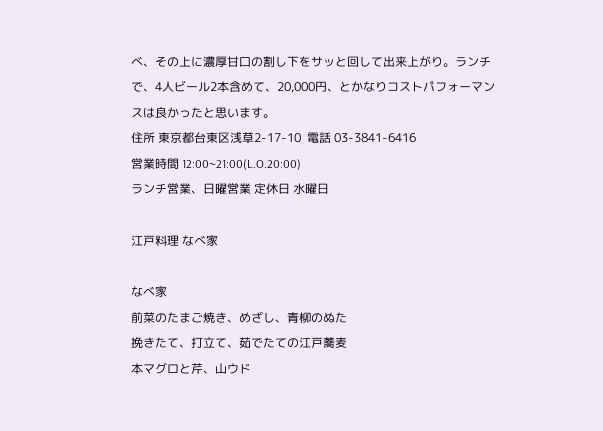べ、その上に濃厚甘口の割し下をサッと回して出来上がり。ランチで、4人ビール2本含めて、20,000円、とかなりコストパフォーマンスは良かったと思います。
住所 東京都台東区浅草2-17-10  電話 03-3841-6416
営業時間 12:00~21:00(L.O.20:00)
ランチ営業、日曜営業 定休日 水曜日

江戸料理 なべ家

なべ家
前菜のたまご焼き、めざし、青柳のぬた
挽きたて、打立て、茹でたての江戸蕎麦
本マグロと芹、山ウド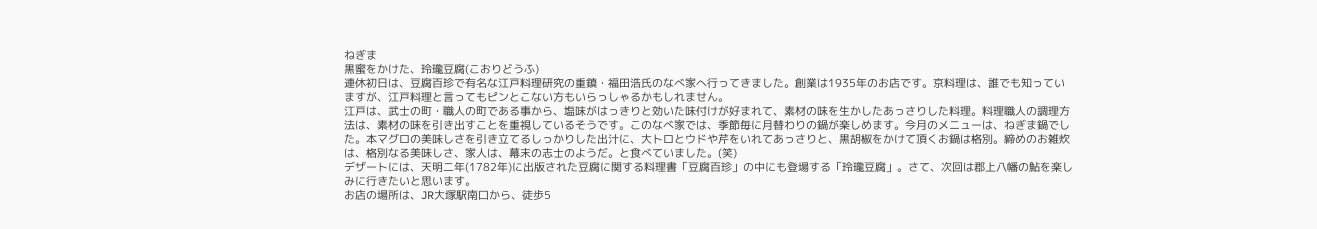ねぎま
黒蜜をかけた、玲瓏豆腐(こおりどうふ)
連休初日は、豆腐百珍で有名な江戸料理研究の重鎮・福田浩氏のなべ家へ行ってきました。創業は1935年のお店です。京料理は、誰でも知っていますが、江戸料理と言ってもピンとこない方もいらっしゃるかもしれません。
江戸は、武士の町・職人の町である事から、塩味がはっきりと効いた味付けが好まれて、素材の味を生かしたあっさりした料理。料理職人の調理方法は、素材の味を引き出すことを重視しているそうです。このなべ家では、季節毎に月替わりの鍋が楽しめます。今月のメニューは、ねぎま鍋でした。本マグロの美味しさを引き立てるしっかりした出汁に、大トロとウドや芹をいれてあっさりと、黒胡椒をかけて頂くお鍋は格別。締めのお雑炊は、格別なる美味しさ、家人は、幕末の志士のようだ。と食べていました。(笑)
デザートには、天明二年(1782年)に出版された豆腐に関する料理書「豆腐百珍」の中にも登場する「玲瓏豆腐」。さて、次回は郡上八幡の鮎を楽しみに行きたいと思います。
お店の場所は、JR大塚駅南口から、徒歩5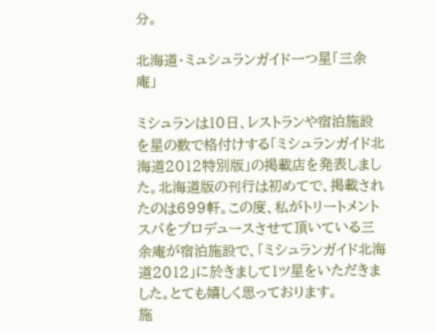分。

北海道・ミュシュランガイド一つ星「三余庵」

ミシュランは10日、レストランや宿泊施設を星の数で格付けする「ミシュランガイド北海道2012特別版」の掲載店を発表しました。北海道版の刊行は初めてで、掲載されたのは699軒。この度、私がトリートメントスパをプロデュースさせて頂いている三余庵が宿泊施設で、「ミシュランガイド北海道2012」に於きまして1ツ星をいただきました。とても嬉しく思っております。
施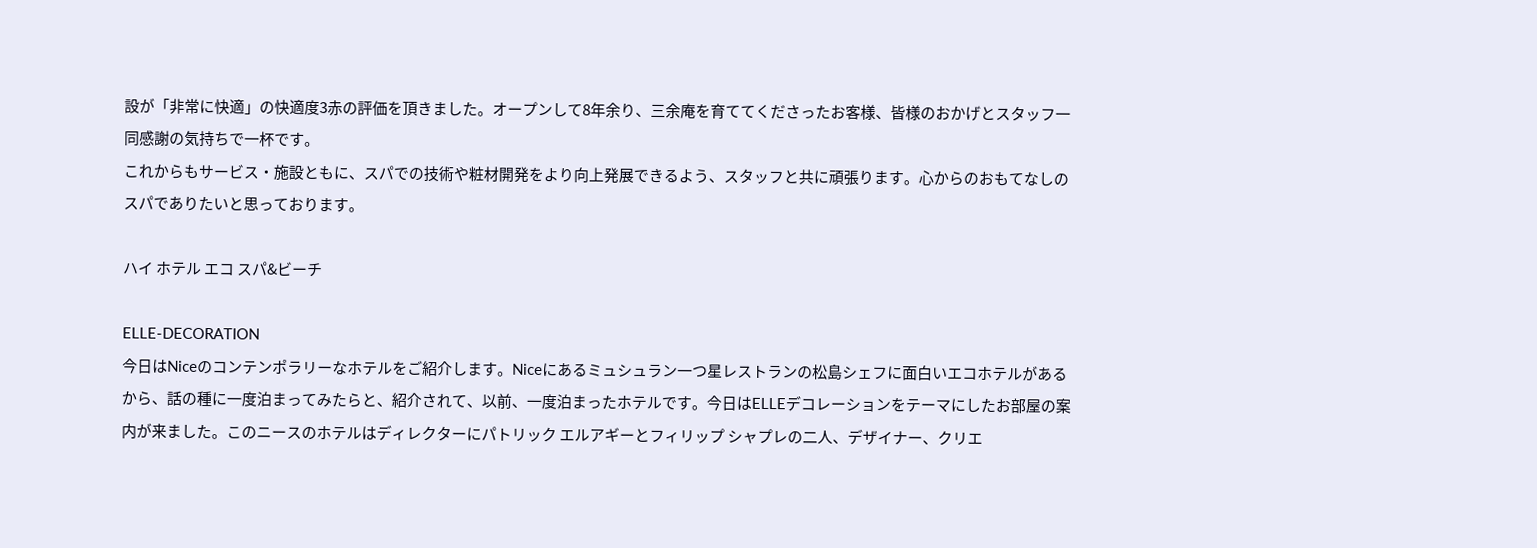設が「非常に快適」の快適度3赤の評価を頂きました。オープンして8年余り、三余庵を育ててくださったお客様、皆様のおかげとスタッフ一同感謝の気持ちで一杯です。
これからもサービス・施設ともに、スパでの技術や粧材開発をより向上発展できるよう、スタッフと共に頑張ります。心からのおもてなしのスパでありたいと思っております。

ハイ ホテル エコ スパ&ビーチ

ELLE-DECORATION
今日はNiceのコンテンポラリーなホテルをご紹介します。Niceにあるミュシュラン一つ星レストランの松島シェフに面白いエコホテルがあるから、話の種に一度泊まってみたらと、紹介されて、以前、一度泊まったホテルです。今日はELLEデコレーションをテーマにしたお部屋の案内が来ました。このニースのホテルはディレクターにパトリック エルアギーとフィリップ シャプレの二人、デザイナー、クリエ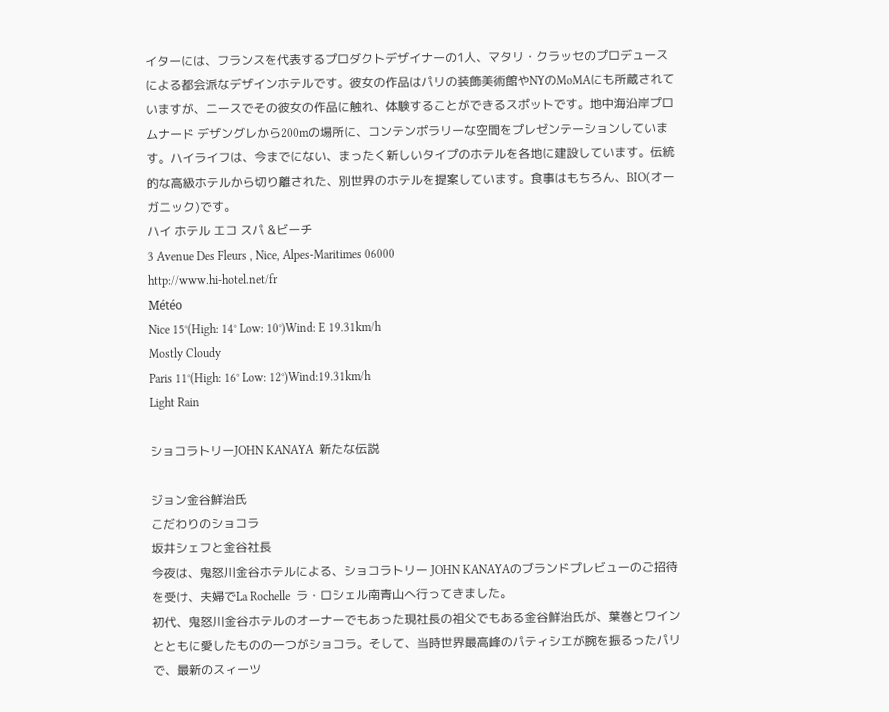イターには、フランスを代表するプロダクトデザイナーの1人、マタリ・クラッセのプロデュースによる都会派なデザインホテルです。彼女の作品はパリの装飾美術館やNYのMoMAにも所蔵されていますが、ニースでその彼女の作品に触れ、体験することができるスポットです。地中海沿岸プロムナード デザングレから200mの場所に、コンテンポラリーな空間をプレゼンテーションしています。ハイライフは、今までにない、まったく新しいタイプのホテルを各地に建設しています。伝統的な高級ホテルから切り離された、別世界のホテルを提案しています。食事はもちろん、BIO(オーガニック)です。
ハイ ホテル エコ スパ &ビーチ
3 Avenue Des Fleurs , Nice, Alpes-Maritimes 06000
http://www.hi-hotel.net/fr
Météo
Nice 15°(High: 14° Low: 10°)Wind: E 19.31km/h
Mostly Cloudy
Paris 11°(High: 16° Low: 12°)Wind:19.31km/h
Light Rain

ショコラトリーJOHN KANAYA  新たな伝説

ジョン金谷鮮治氏
こだわりのショコラ
坂井シェフと金谷社長
今夜は、鬼怒川金谷ホテルによる、ショコラトリー JOHN KANAYAのブランドプレビューのご招待を受け、夫婦でLa Rochelle  ラ・ロシェル南青山へ行ってきました。
初代、鬼怒川金谷ホテルのオーナーでもあった現社長の祖父でもある金谷鮮治氏が、葉巻とワインとともに愛したものの一つがショコラ。そして、当時世界最高峰のパティシエが腕を振るったパリで、最新のスィーツ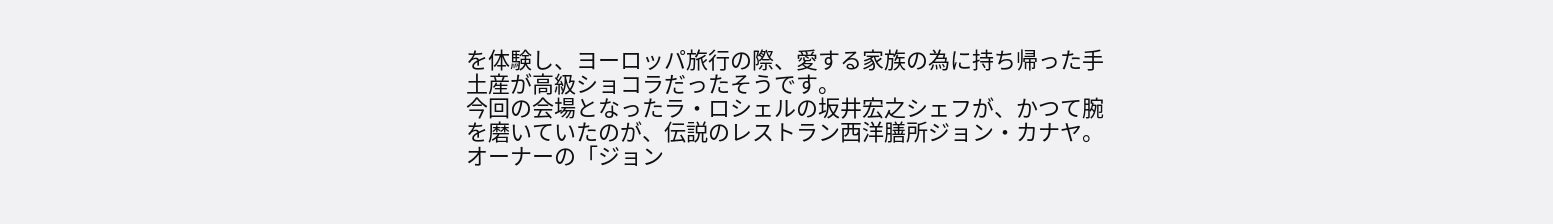を体験し、ヨーロッパ旅行の際、愛する家族の為に持ち帰った手土産が高級ショコラだったそうです。
今回の会場となったラ・ロシェルの坂井宏之シェフが、かつて腕を磨いていたのが、伝説のレストラン西洋膳所ジョン・カナヤ。オーナーの「ジョン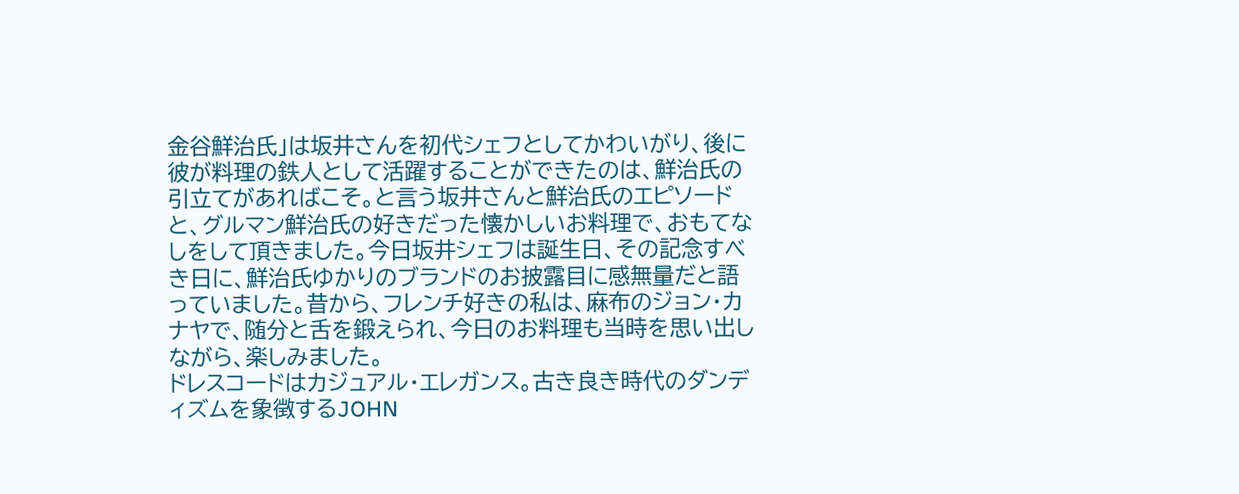金谷鮮治氏」は坂井さんを初代シェフとしてかわいがり、後に彼が料理の鉄人として活躍することができたのは、鮮治氏の引立てがあればこそ。と言う坂井さんと鮮治氏のエピソードと、グルマン鮮治氏の好きだった懐かしいお料理で、おもてなしをして頂きました。今日坂井シェフは誕生日、その記念すべき日に、鮮治氏ゆかりのブランドのお披露目に感無量だと語っていました。昔から、フレンチ好きの私は、麻布のジョン・カナヤで、随分と舌を鍛えられ、今日のお料理も当時を思い出しながら、楽しみました。
ドレスコードはカジュアル・エレガンス。古き良き時代のダンディズムを象徴するJOHN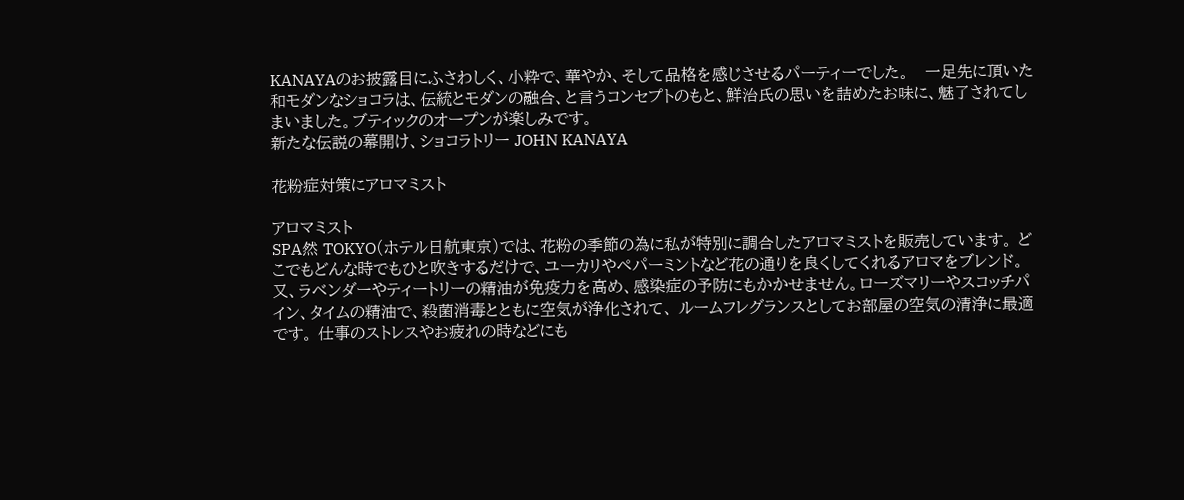KANAYAのお披露目にふさわしく、小粋で、華やか、そして品格を感じさせるパーティーでした。   一足先に頂いた和モダンなショコラは、伝統とモダンの融合、と言うコンセプトのもと、鮮治氏の思いを詰めたお味に、魅了されてしまいました。ブティックのオープンが楽しみです。
新たな伝説の幕開け、ショコラトリー JOHN KANAYA

花粉症対策にアロマミスト

アロマミスト
SPA然 TOKYO(ホテル日航東京)では、花粉の季節の為に私が特別に調合したアロマミストを販売しています。 どこでもどんな時でもひと吹きするだけで、ユーカリやペパーミントなど花の通りを良くしてくれるアロマをブレンド。又、ラベンダーやティートリーの精油が免疫力を高め、感染症の予防にもかかせません。ローズマリーやスコッチパイン、タイムの精油で、殺菌消毒とともに空気が浄化されて、 ルームフレグランスとしてお部屋の空気の清浄に最適です。 仕事のストレスやお疲れの時などにも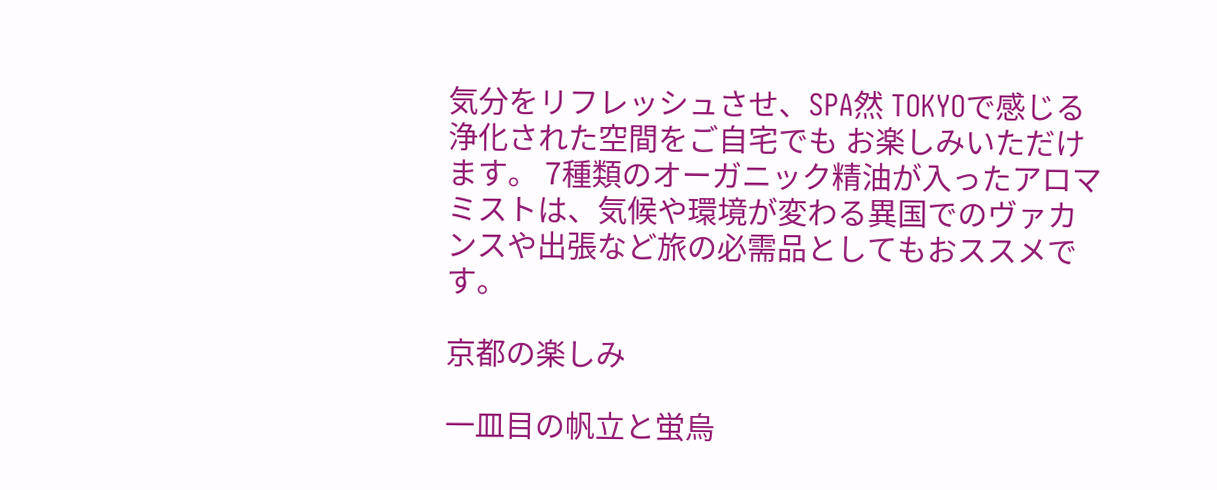気分をリフレッシュさせ、SPA然 TOKYOで感じる浄化された空間をご自宅でも お楽しみいただけます。 7種類のオーガニック精油が入ったアロマミストは、気候や環境が変わる異国でのヴァカンスや出張など旅の必需品としてもおススメです。

京都の楽しみ

一皿目の帆立と蛍烏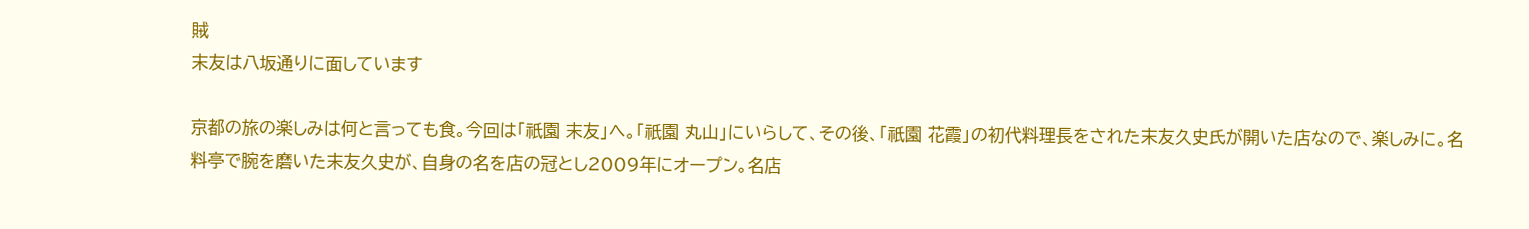賊
末友は八坂通りに面しています

京都の旅の楽しみは何と言っても食。今回は「祇園 末友」へ。「祇園 丸山」にいらして、その後、「祇園 花霞」の初代料理長をされた末友久史氏が開いた店なので、楽しみに。名料亭で腕を磨いた末友久史が、自身の名を店の冠とし2009年にオープン。名店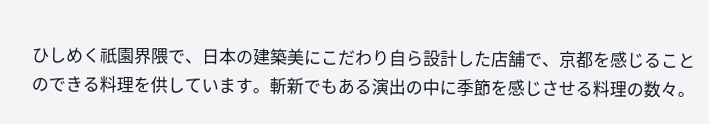ひしめく祇園界隈で、日本の建築美にこだわり自ら設計した店舗で、京都を感じることのできる料理を供しています。斬新でもある演出の中に季節を感じさせる料理の数々。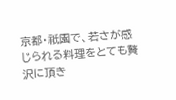京都・祇園で、若さが感じられる料理をとても贅沢に頂き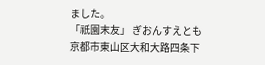ました。
「祇園末友」 ぎおんすえとも
京都市東山区大和大路四条下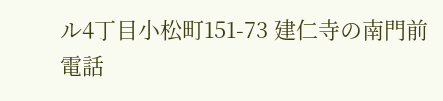ル4丁目小松町151-73 建仁寺の南門前
電話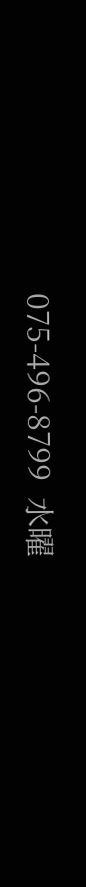075-496-8799  水曜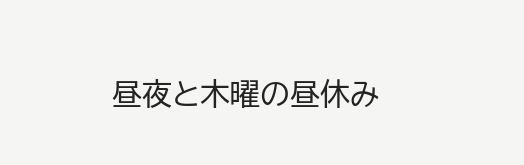昼夜と木曜の昼休み